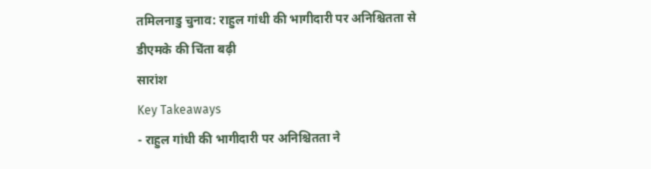तमिलनाडु चुनाव: राहुल गांधी की भागीदारी पर अनिश्चितता से डीएमके की चिंता बढ़ी
सारांश
Key Takeaways
- राहुल गांधी की भागीदारी पर अनिश्चितता ने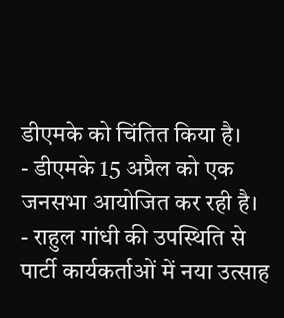डीएमके को चिंतित किया है।
- डीएमके 15 अप्रैल को एक जनसभा आयोजित कर रही है।
- राहुल गांधी की उपस्थिति से पार्टी कार्यकर्ताओं में नया उत्साह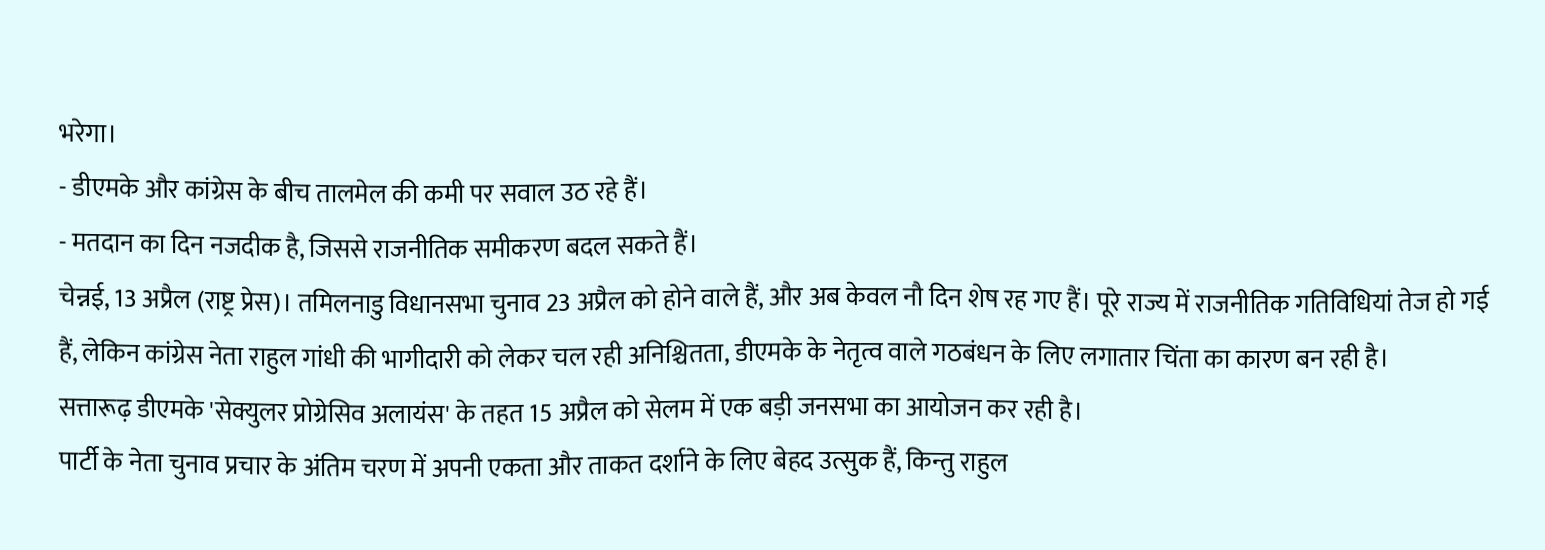भरेगा।
- डीएमके और कांग्रेस के बीच तालमेल की कमी पर सवाल उठ रहे हैं।
- मतदान का दिन नजदीक है, जिससे राजनीतिक समीकरण बदल सकते हैं।
चेन्नई, 13 अप्रैल (राष्ट्र प्रेस)। तमिलनाडु विधानसभा चुनाव 23 अप्रैल को होने वाले हैं, और अब केवल नौ दिन शेष रह गए हैं। पूरे राज्य में राजनीतिक गतिविधियां तेज हो गई हैं, लेकिन कांग्रेस नेता राहुल गांधी की भागीदारी को लेकर चल रही अनिश्चितता, डीएमके के नेतृत्व वाले गठबंधन के लिए लगातार चिंता का कारण बन रही है।
सत्तारूढ़ डीएमके 'सेक्युलर प्रोग्रेसिव अलायंस' के तहत 15 अप्रैल को सेलम में एक बड़ी जनसभा का आयोजन कर रही है।
पार्टी के नेता चुनाव प्रचार के अंतिम चरण में अपनी एकता और ताकत दर्शाने के लिए बेहद उत्सुक हैं, किन्तु राहुल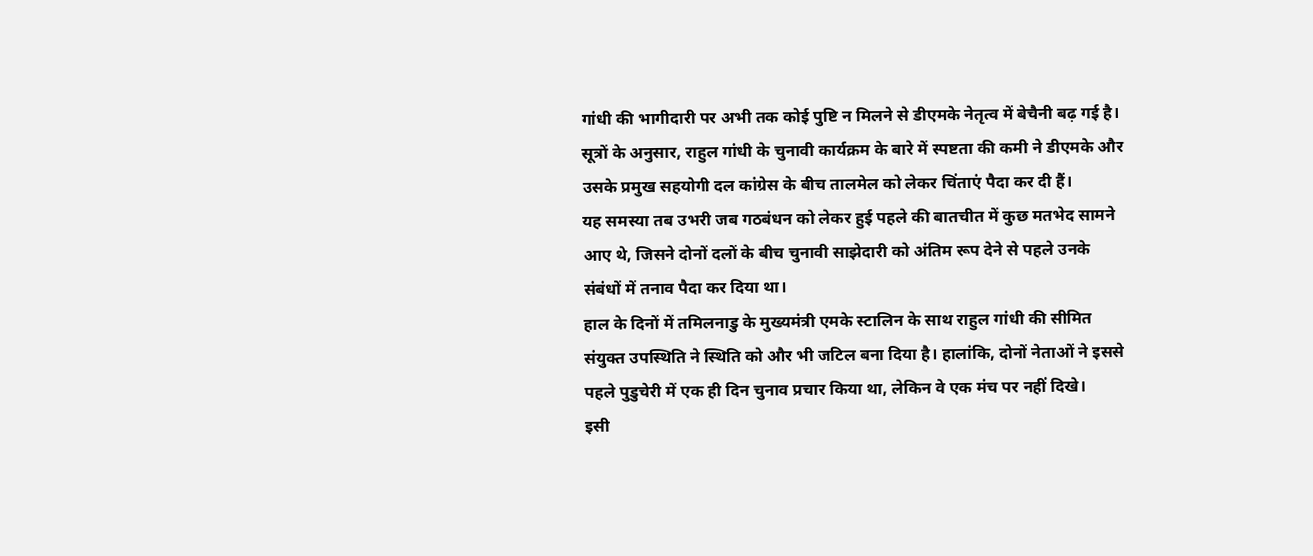गांधी की भागीदारी पर अभी तक कोई पुष्टि न मिलने से डीएमके नेतृत्व में बेचैनी बढ़ गई है।
सूत्रों के अनुसार, राहुल गांधी के चुनावी कार्यक्रम के बारे में स्पष्टता की कमी ने डीएमके और उसके प्रमुख सहयोगी दल कांग्रेस के बीच तालमेल को लेकर चिंताएं पैदा कर दी हैं।
यह समस्या तब उभरी जब गठबंधन को लेकर हुई पहले की बातचीत में कुछ मतभेद सामने आए थे, जिसने दोनों दलों के बीच चुनावी साझेदारी को अंतिम रूप देने से पहले उनके संबंधों में तनाव पैदा कर दिया था।
हाल के दिनों में तमिलनाडु के मुख्यमंत्री एमके स्टालिन के साथ राहुल गांधी की सीमित संयुक्त उपस्थिति ने स्थिति को और भी जटिल बना दिया है। हालांकि, दोनों नेताओं ने इससे पहले पुडुचेरी में एक ही दिन चुनाव प्रचार किया था, लेकिन वे एक मंच पर नहीं दिखे।
इसी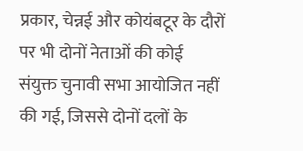प्रकार, चेन्नई और कोयंबटूर के दौरों पर भी दोनों नेताओं की कोई संयुक्त चुनावी सभा आयोजित नहीं की गई, जिससे दोनों दलों के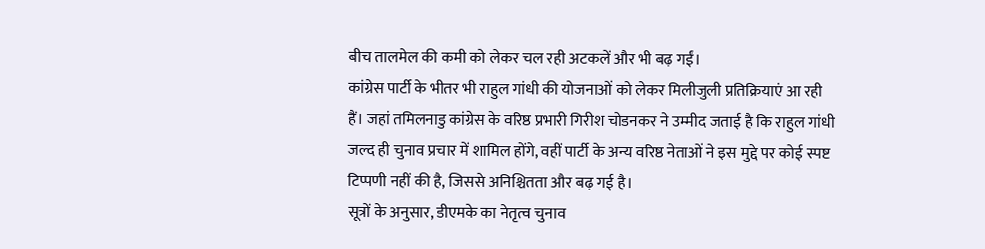बीच तालमेल की कमी को लेकर चल रही अटकलें और भी बढ़ गईं।
कांग्रेस पार्टी के भीतर भी राहुल गांधी की योजनाओं को लेकर मिलीजुली प्रतिक्रियाएं आ रही हैं। जहां तमिलनाडु कांग्रेस के वरिष्ठ प्रभारी गिरीश चोडनकर ने उम्मीद जताई है कि राहुल गांधी जल्द ही चुनाव प्रचार में शामिल होंगे, वहीं पार्टी के अन्य वरिष्ठ नेताओं ने इस मुद्दे पर कोई स्पष्ट टिप्पणी नहीं की है, जिससे अनिश्चितता और बढ़ गई है।
सूत्रों के अनुसार, डीएमके का नेतृत्व चुनाव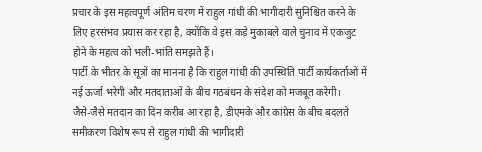प्रचार के इस महत्वपूर्ण अंतिम चरण में राहुल गांधी की भागीदारी सुनिश्चित करने के लिए हरसंभव प्रयास कर रहा है, क्योंकि वे इस कड़े मुकाबले वाले चुनाव में एकजुट होने के महत्व को भली-भांति समझते हैं।
पार्टी के भीतर के सूत्रों का मानना है कि राहुल गांधी की उपस्थिति पार्टी कार्यकर्ताओं में नई ऊर्जा भरेगी और मतदाताओं के बीच गठबंधन के संदेश को मजबूत करेगी।
जैसे-जैसे मतदान का दिन करीब आ रहा है, डीएमके और कांग्रेस के बीच बदलते समीकरण विशेष रूप से राहुल गांधी की भागीदारी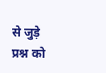से जुड़े प्रश्न को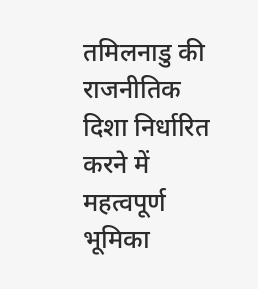तमिलनाडु की राजनीतिक दिशा निर्धारित करने में महत्वपूर्ण भूमिका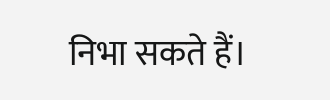निभा सकते हैं।